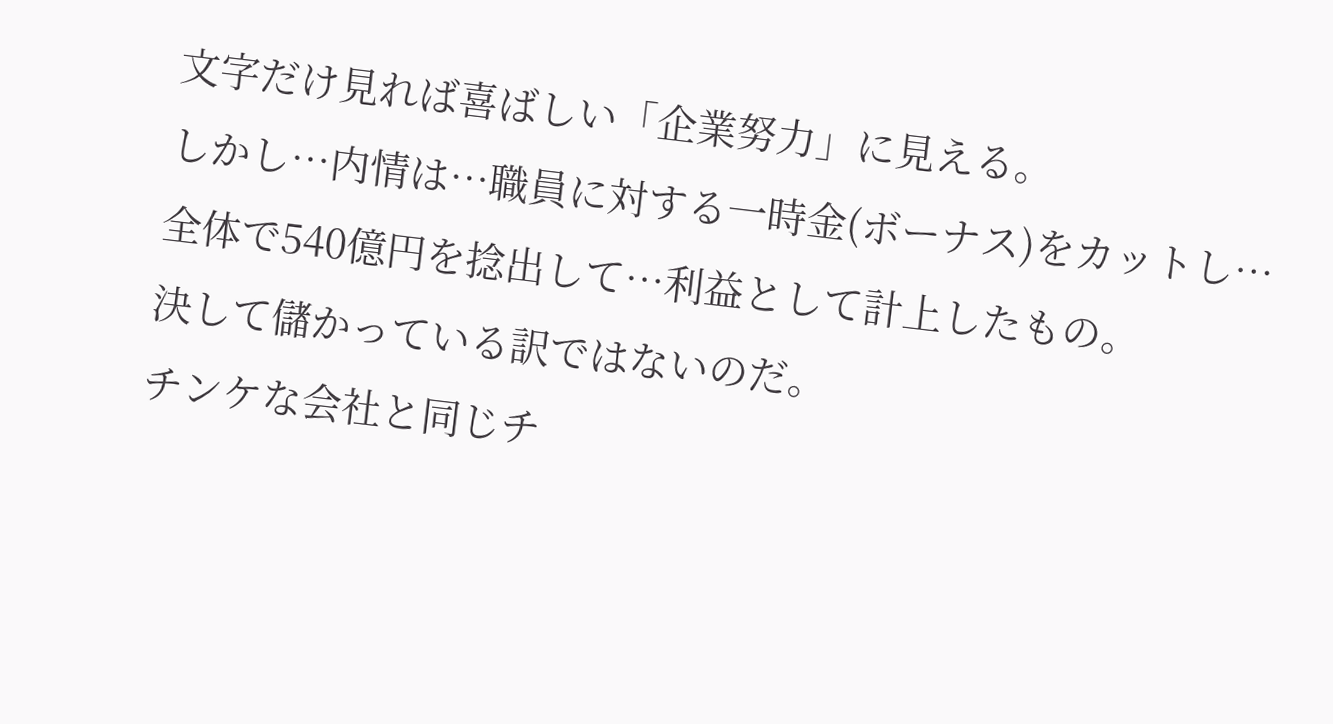文字だけ見れば喜ばしい「企業努力」に見える。
しかし…内情は…職員に対する一時金(ボーナス)をカットし…全体で540億円を捻出して…利益として計上したもの。
決して儲かっている訳ではないのだ。
チンケな会社と同じチ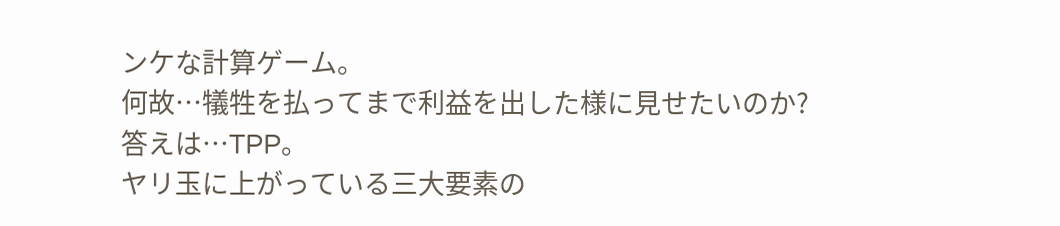ンケな計算ゲーム。
何故…犠牲を払ってまで利益を出した様に見せたいのか?
答えは…TPP。
ヤリ玉に上がっている三大要素の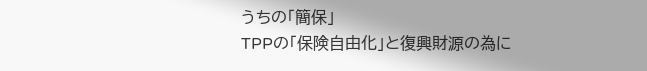うちの「簡保」
TPPの「保険自由化」と復興財源の為に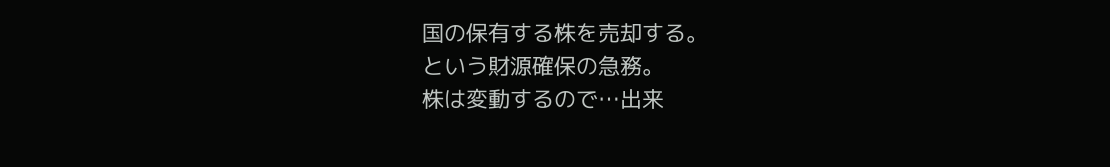国の保有する株を売却する。
という財源確保の急務。
株は変動するので…出来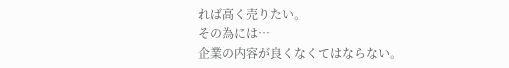れば高く売りたい。
その為には…
企業の内容が良くなくてはならない。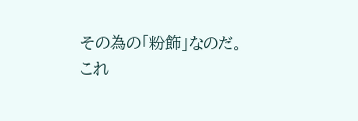その為の「粉飾」なのだ。
これ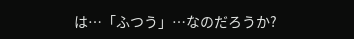は…「ふつう」…なのだろうか?